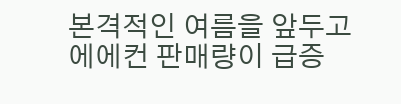본격적인 여름을 앞두고 에에컨 판매량이 급증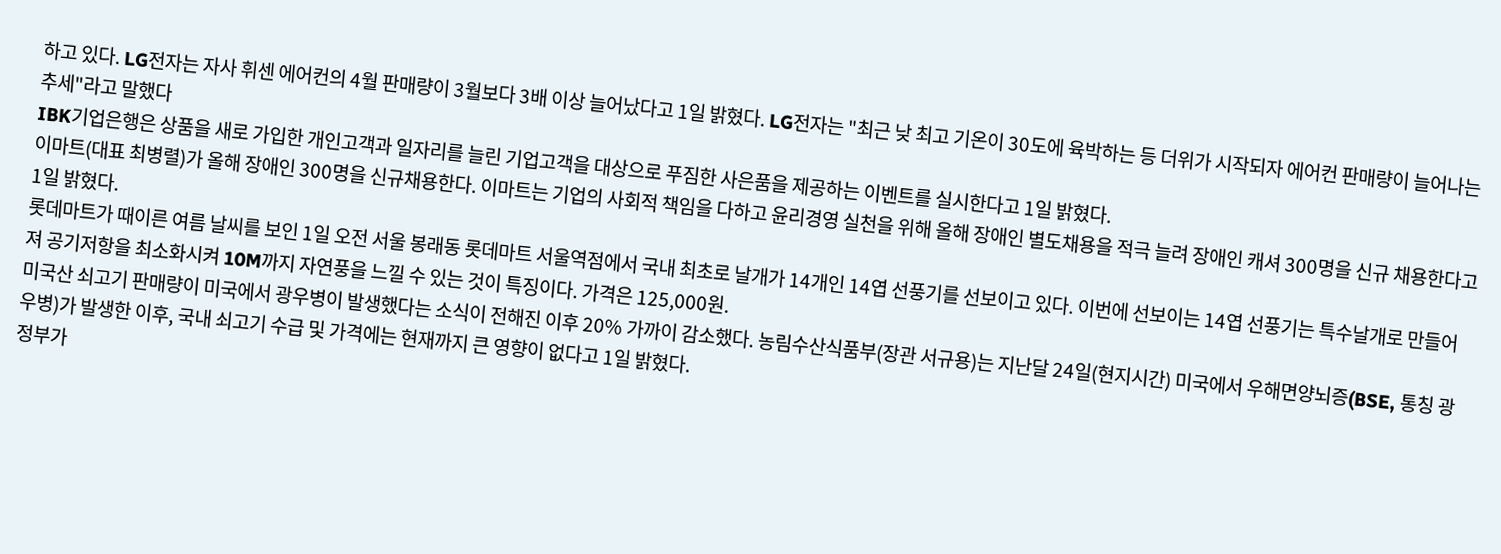하고 있다. LG전자는 자사 휘센 에어컨의 4월 판매량이 3월보다 3배 이상 늘어났다고 1일 밝혔다. LG전자는 "최근 낮 최고 기온이 30도에 육박하는 등 더위가 시작되자 에어컨 판매량이 늘어나는 추세"라고 말했다
IBK기업은행은 상품을 새로 가입한 개인고객과 일자리를 늘린 기업고객을 대상으로 푸짐한 사은품을 제공하는 이벤트를 실시한다고 1일 밝혔다.
이마트(대표 최병렬)가 올해 장애인 300명을 신규채용한다. 이마트는 기업의 사회적 책임을 다하고 윤리경영 실천을 위해 올해 장애인 별도채용을 적극 늘려 장애인 캐셔 300명을 신규 채용한다고 1일 밝혔다.
롯데마트가 때이른 여름 날씨를 보인 1일 오전 서울 봉래동 롯데마트 서울역점에서 국내 최초로 날개가 14개인 14엽 선풍기를 선보이고 있다. 이번에 선보이는 14엽 선풍기는 특수날개로 만들어져 공기저항을 최소화시켜 10M까지 자연풍을 느낄 수 있는 것이 특징이다. 가격은 125,000원.
미국산 쇠고기 판매량이 미국에서 광우병이 발생했다는 소식이 전해진 이후 20% 가까이 감소했다. 농림수산식품부(장관 서규용)는 지난달 24일(현지시간) 미국에서 우해면양뇌증(BSE, 통칭 광우병)가 발생한 이후, 국내 쇠고기 수급 및 가격에는 현재까지 큰 영향이 없다고 1일 밝혔다.
정부가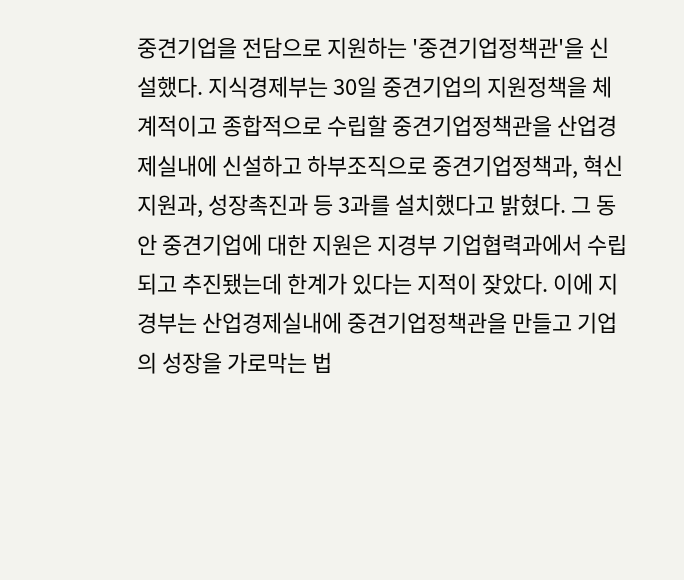중견기업을 전담으로 지원하는 '중견기업정책관'을 신설했다. 지식경제부는 30일 중견기업의 지원정책을 체계적이고 종합적으로 수립할 중견기업정책관을 산업경제실내에 신설하고 하부조직으로 중견기업정책과, 혁신지원과, 성장촉진과 등 3과를 설치했다고 밝혔다. 그 동안 중견기업에 대한 지원은 지경부 기업협력과에서 수립되고 추진됐는데 한계가 있다는 지적이 잦았다. 이에 지경부는 산업경제실내에 중견기업정책관을 만들고 기업의 성장을 가로막는 법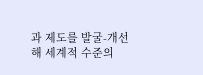과 제도를 발굴-개선해 세계적 수준의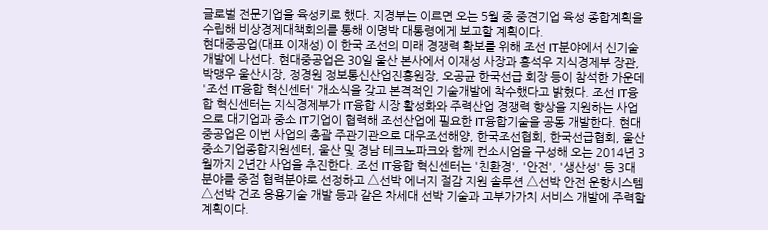글로벌 전문기업을 육성키로 했다. 지경부는 이르면 오는 5월 중 중견기업 육성 종합계획을 수립해 비상경제대책회의를 통해 이명박 대통령에게 보고할 계획이다.
현대중공업(대표 이재성) 이 한국 조선의 미래 경쟁력 확보를 위해 조선 IT분야에서 신기술 개발에 나선다. 현대중공업은 30일 울산 본사에서 이재성 사장과 홍석우 지식경제부 장관, 박맹우 울산시장, 정경원 정보통신산업진흥원장, 오공균 한국선급 회장 등이 참석한 가운데 '조선 IT융합 혁신센터' 개소식을 갖고 본격적인 기술개발에 착수했다고 밝혔다. 조선 IT융합 혁신센터는 지식경제부가 IT융합 시장 활성화와 주력산업 경쟁력 향상을 지원하는 사업으로 대기업과 중소 IT기업이 협력해 조선산업에 필요한 IT융합기술을 공동 개발한다. 현대중공업은 이번 사업의 총괄 주관기관으로 대우조선해양, 한국조선협회, 한국선급협회, 울산중소기업종합지원센터, 울산 및 경남 테크노파크와 함께 컨소시엄을 구성해 오는 2014년 3월까지 2년간 사업을 추진한다. 조선 IT융합 혁신센터는 '친환경', '안전', '생산성' 등 3대 분야를 중점 협력분야로 선정하고 △선박 에너지 절감 지원 솔루션 △선박 안전 운항시스템 △선박 건조 응용기술 개발 등과 같은 차세대 선박 기술과 고부가가치 서비스 개발에 주력할 계획이다.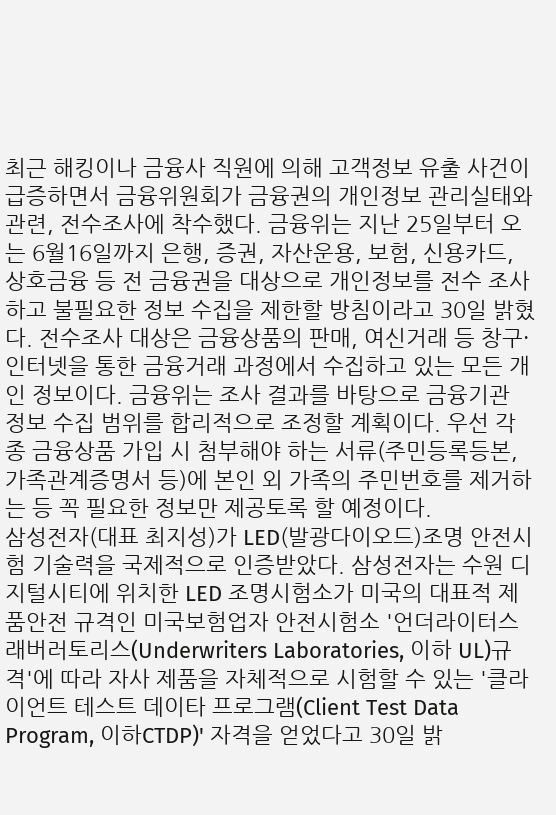최근 해킹이나 금융사 직원에 의해 고객정보 유출 사건이 급증하면서 금융위원회가 금융권의 개인정보 관리실태와 관련, 전수조사에 착수했다. 금융위는 지난 25일부터 오는 6월16일까지 은행, 증권, 자산운용, 보험, 신용카드, 상호금융 등 전 금융권을 대상으로 개인정보를 전수 조사하고 불필요한 정보 수집을 제한할 방침이라고 30일 밝혔다. 전수조사 대상은 금융상품의 판매, 여신거래 등 창구·인터넷을 통한 금융거래 과정에서 수집하고 있는 모든 개인 정보이다. 금융위는 조사 결과를 바탕으로 금융기관 정보 수집 범위를 합리적으로 조정할 계획이다. 우선 각종 금융상품 가입 시 첨부해야 하는 서류(주민등록등본, 가족관계증명서 등)에 본인 외 가족의 주민번호를 제거하는 등 꼭 필요한 정보만 제공토록 할 예정이다.
삼성전자(대표 최지성)가 LED(발광다이오드)조명 안전시험 기술력을 국제적으로 인증받았다. 삼성전자는 수원 디지털시티에 위치한 LED 조명시험소가 미국의 대표적 제품안전 규격인 미국보험업자 안전시험소 '언더라이터스 래버러토리스(Underwriters Laboratories, 이하 UL)규격'에 따라 자사 제품을 자체적으로 시험할 수 있는 '클라이언트 테스트 데이타 프로그램(Client Test Data Program, 이하CTDP)' 자격을 얻었다고 30일 밝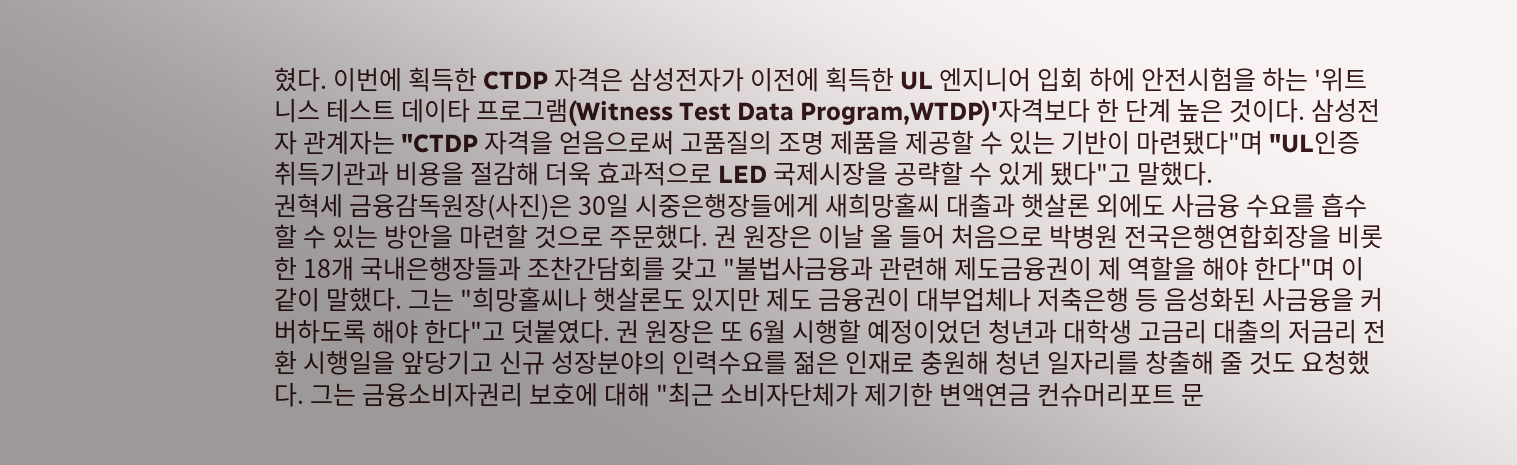혔다. 이번에 획득한 CTDP 자격은 삼성전자가 이전에 획득한 UL 엔지니어 입회 하에 안전시험을 하는 '위트니스 테스트 데이타 프로그램(Witness Test Data Program,WTDP)'자격보다 한 단계 높은 것이다. 삼성전자 관계자는 "CTDP 자격을 얻음으로써 고품질의 조명 제품을 제공할 수 있는 기반이 마련됐다"며 "UL인증 취득기관과 비용을 절감해 더욱 효과적으로 LED 국제시장을 공략할 수 있게 됐다"고 말했다.
권혁세 금융감독원장(사진)은 30일 시중은행장들에게 새희망홀씨 대출과 햇살론 외에도 사금융 수요를 흡수할 수 있는 방안을 마련할 것으로 주문했다. 권 원장은 이날 올 들어 처음으로 박병원 전국은행연합회장을 비롯한 18개 국내은행장들과 조찬간담회를 갖고 "불법사금융과 관련해 제도금융권이 제 역할을 해야 한다"며 이 같이 말했다. 그는 "희망홀씨나 햇살론도 있지만 제도 금융권이 대부업체나 저축은행 등 음성화된 사금융을 커버하도록 해야 한다"고 덧붙였다. 권 원장은 또 6월 시행할 예정이었던 청년과 대학생 고금리 대출의 저금리 전환 시행일을 앞당기고 신규 성장분야의 인력수요를 젊은 인재로 충원해 청년 일자리를 창출해 줄 것도 요청했다. 그는 금융소비자권리 보호에 대해 "최근 소비자단체가 제기한 변액연금 컨슈머리포트 문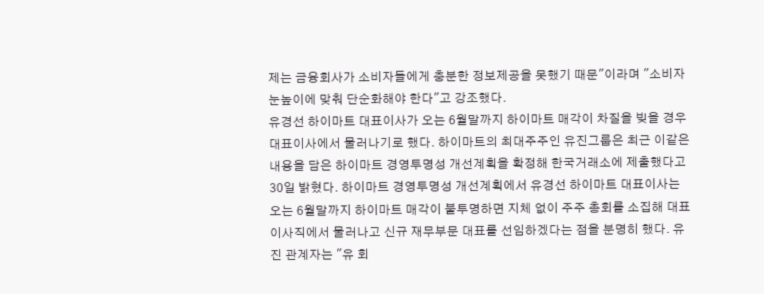제는 금융회사가 소비자들에게 충분한 정보제공을 못했기 때문"이라며 "소비자 눈높이에 맞춰 단순화해야 한다"고 강조했다.
유경선 하이마트 대표이사가 오는 6월말까지 하이마트 매각이 차질을 빚을 경우 대표이사에서 물러나기로 했다. 하이마트의 최대주주인 유진그룹은 최근 이같은 내용을 담은 하이마트 경영투명성 개선계획을 확정해 한국거래소에 제출했다고 30일 밝혔다. 하이마트 경영투명성 개선계획에서 유경선 하이마트 대표이사는 오는 6월말까지 하이마트 매각이 불투명하면 지체 없이 주주 총회를 소집해 대표이사직에서 물러나고 신규 재무부문 대표를 선임하겠다는 점을 분명히 했다. 유진 관계자는 "유 회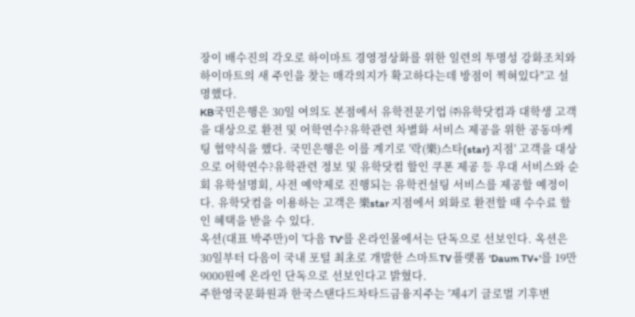장이 배수진의 각오로 하이마트 경영정상화를 위한 일련의 투명성 강화조치와 하이마트의 새 주인을 찾는 매각의지가 확고하다는데 방점이 찍혀있다"고 설명했다.
KB국민은행은 30일 여의도 본점에서 유학전문기업 ㈜유학닷컴과 대학생 고객을 대상으로 환전 및 어학연수?유학관련 차별화 서비스 제공을 위한 공동마케팅 협약식을 했다. 국민은행은 이를 계기로 '락(樂)스타(star) 지점' 고객을 대상으로 어학연수?유학관련 정보 및 유학닷컴 할인 쿠폰 제공 등 우대 서비스와 순회 유학설명회, 사전 예약제로 진행되는 유학컨설팅 서비스를 제공할 예정이다. 유학닷컴을 이용하는 고객은 樂star 지점에서 외화로 환전할 때 수수료 할인 혜택을 받을 수 있다.
옥션(대표 박주만)이 '다음 TV'를 온라인몰에서는 단독으로 선보인다. 옥션은 30일부터 다음이 국내 포털 최초로 개발한 스마트TV 플랫폼 'Daum TV+'를 19만9000원에 온라인 단독으로 선보인다고 밝혔다.
주한영국문화원과 한국스탠다드차타드금융지주는 '제4기 글로벌 기후변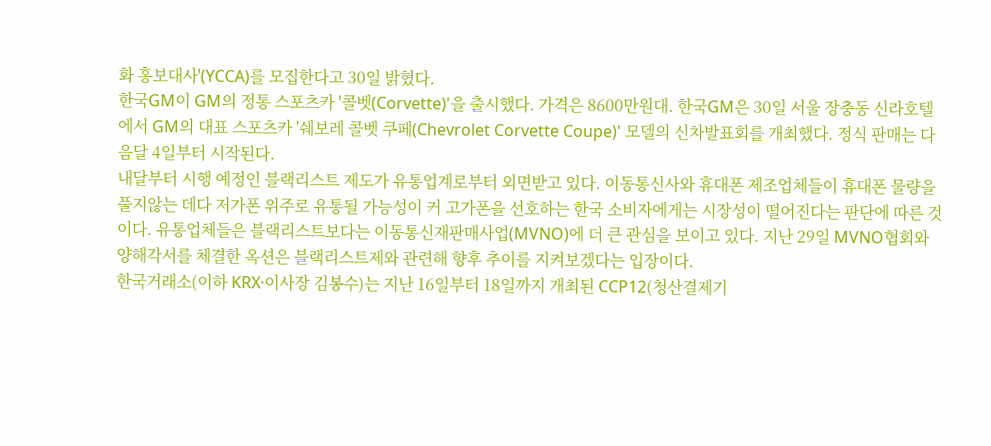화 홍보대사'(YCCA)를 모집한다고 30일 밝혔다.
한국GM이 GM의 정통 스포츠카 '콜벳(Corvette)'을 출시했다. 가격은 8600만원대. 한국GM은 30일 서울 장충동 신라호텔에서 GM의 대표 스포츠카 '쉐보레 콜벳 쿠페(Chevrolet Corvette Coupe)' 모델의 신차발표회를 개최했다. 정식 판매는 다음달 4일부터 시작된다.
내달부터 시행 예정인 블랙리스트 제도가 유통업계로부터 외면받고 있다. 이동통신사와 휴대폰 제조업체들이 휴대폰 물량을 풀지않는 데다 저가폰 위주로 유통될 가능성이 커 고가폰을 선호하는 한국 소비자에게는 시장성이 떨어진다는 판단에 따른 것이다. 유통업체들은 블랙리스트보다는 이동통신재판매사업(MVNO)에 더 큰 관심을 보이고 있다. 지난 29일 MVNO협회와 양해각서를 체결한 옥션은 블랙리스트제와 관련해 향후 추이를 지켜보겠다는 입장이다.
한국거래소(이하 KRX·이사장 김봉수)는 지난 16일부터 18일까지 개최된 CCP12(청산결제기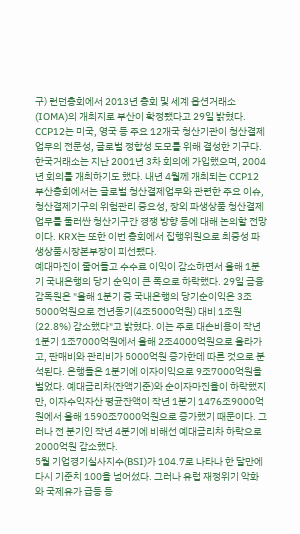구) 런던총회에서 2013년 총회 및 세계 옵션거래소(IOMA)의 개최지로 부산이 확정됐다고 29일 밝혔다. CCP12는 미국, 영국 등 주요 12개국 청산기관이 청산결제업무의 전문성, 글로벌 정합성 도모를 위해 결성한 기구다. 한국거래소는 지난 2001년 3차 회의에 가입했으며, 2004년 회의를 개최하기도 했다. 내년 4월께 개최되는 CCP12 부산총회에서는 글로벌 청산결제업무와 관련한 주요 이슈, 청산결제기구의 위험관리 중요성, 장외 파생상품 청산결제업무를 둘러싼 청산기구간 경쟁 방향 등에 대해 논의할 전망이다. KRX는 또한 이번 총회에서 집행위원으로 최중성 파생상품시장본부장이 피선됐다.
예대마진이 줄어들고 수수료 이익이 감소하면서 올해 1분기 국내은행의 당기 순익이 큰 폭으로 하락했다. 29일 금융감독원은 "올해 1분기 중 국내은행의 당기순이익은 3조5000억원으로 전년동기(4조5000억원) 대비 1조원(22.8%) 감소했다"고 밝혔다. 이는 주로 대손비용이 작년 1분기 1조7000억원에서 올해 2조4000억원으로 올라가고, 판매비와 관리비가 5000억원 증가한데 따른 것으로 분석된다. 은행들은 1분기에 이자이익으로 9조7000억원을 벌었다. 예대금리차(잔액기준)와 순이자마진율이 하락했지만, 이자수익자산 평균잔액이 작년 1분기 1476조9000억원에서 올해 1590조7000억원으로 증가했기 때문이다. 그러나 전 분기인 작년 4분기에 비해선 예대금리차 하락으로 2000억원 감소했다.
5월 기업경기실사지수(BSI)가 104.7로 나타나 한 달만에 다시 기준치 100을 넘어섰다. 그러나 유럽 재정위기 악화와 국제유가 급등 등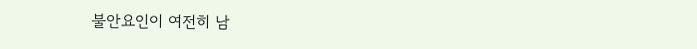불안요인이 여전히 남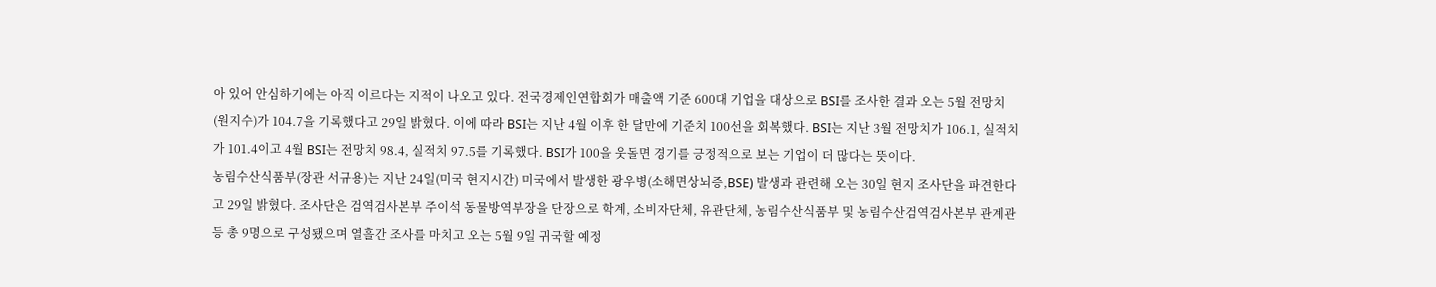아 있어 안심하기에는 아직 이르다는 지적이 나오고 있다. 전국경제인연합회가 매출액 기준 600대 기업을 대상으로 BSI를 조사한 결과 오는 5월 전망치(원지수)가 104.7을 기록했다고 29일 밝혔다. 이에 따라 BSI는 지난 4월 이후 한 달만에 기준치 100선을 회복했다. BSI는 지난 3월 전망치가 106.1, 실적치가 101.4이고 4월 BSI는 전망치 98.4, 실적치 97.5를 기록했다. BSI가 100을 웃돌면 경기를 긍정적으로 보는 기업이 더 많다는 뜻이다.
농림수산식품부(장관 서규용)는 지난 24일(미국 현지시간) 미국에서 발생한 광우병(소해면상뇌증,BSE) 발생과 관련해 오는 30일 현지 조사단을 파견한다고 29일 밝혔다. 조사단은 검역검사본부 주이석 동물방역부장을 단장으로 학계, 소비자단체, 유관단체, 농림수산식품부 및 농림수산검역검사본부 관계관 등 총 9명으로 구성됐으며 열흘간 조사를 마치고 오는 5월 9일 귀국할 예정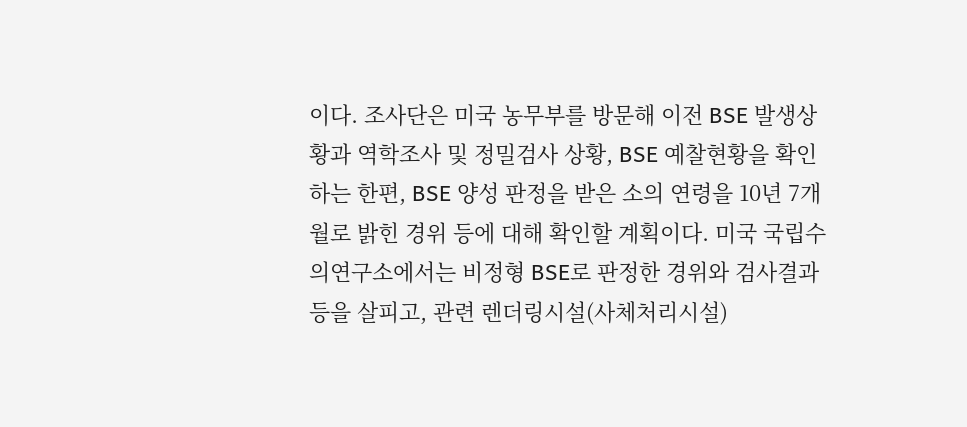이다. 조사단은 미국 농무부를 방문해 이전 BSE 발생상황과 역학조사 및 정밀검사 상황, BSE 예찰현황을 확인하는 한편, BSE 양성 판정을 받은 소의 연령을 10년 7개월로 밝힌 경위 등에 대해 확인할 계획이다. 미국 국립수의연구소에서는 비정형 BSE로 판정한 경위와 검사결과 등을 살피고, 관련 렌더링시설(사체처리시설)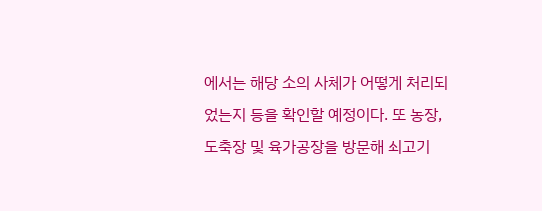에서는 해당 소의 사체가 어떻게 처리되었는지 등을 확인할 예정이다. 또 농장, 도축장 및 육가공장을 방문해 쇠고기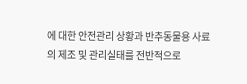에 대한 안전관리 상황과 반추동물용 사료의 제조 및 관리실태를 전반적으로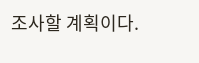조사할 계획이다.